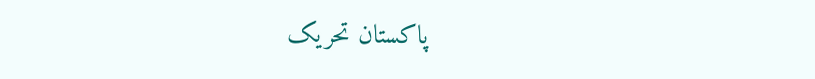پاکستان تحریک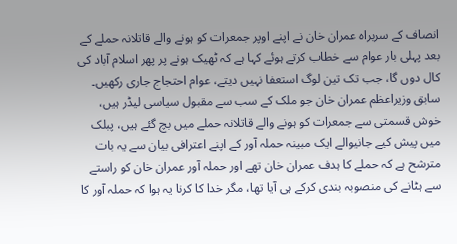انصاف کے سربراہ عمران خان نے اپنے اوپر جمعرات کو ہونے والے قاتلانہ حملے کے بعد پہلی بار عوام سے خطاب کرتے ہوئے کہا ہے کہ ٹھیک ہونے پر پھر اسلام آباد کی کال دوں گا، جب تک تین لوگ استعفا نہیں دیتے، عوام احتجاج جاری رکھیں۔
سابق وزیراعظم عمران خان جو ملک کے سب سے مقبول سیاسی لیڈر ہیں، خوش قسمتی سے جمعرات کو ہونے والے قاتلانہ حملے میں بچ گئے ہیں، پبلک میں پیش کیے جانیوالے ایک مبینہ حملہ آور کے اپنے اعترافی بیان سے یہ بات مترشح ہے کہ حملے کا ہدف عمران خان تھے اور حملہ آور عمران خان کو راستے سے ہٹانے کی منصوبہ بندی کرکے ہی آیا تھا، مگر خدا کا کرنا یہ ہوا کہ حملہ آور کا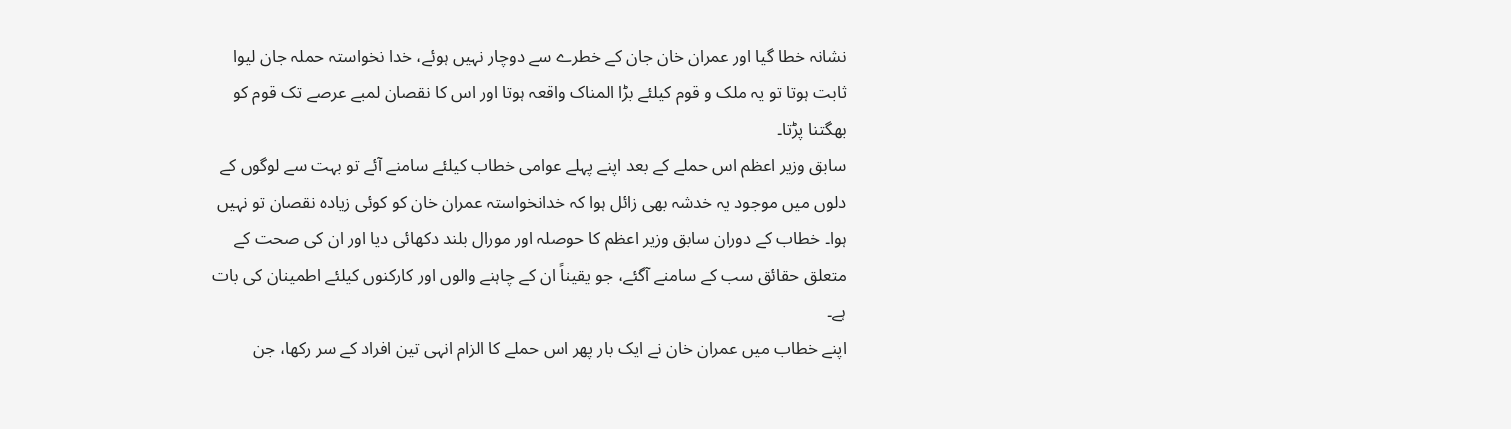نشانہ خطا گیا اور عمران خان جان کے خطرے سے دوچار نہیں ہوئے، خدا نخواستہ حملہ جان لیوا ثابت ہوتا تو یہ ملک و قوم کیلئے بڑا المناک واقعہ ہوتا اور اس کا نقصان لمبے عرصے تک قوم کو بھگتنا پڑتا۔
سابق وزیر اعظم اس حملے کے بعد اپنے پہلے عوامی خطاب کیلئے سامنے آئے تو بہت سے لوگوں کے دلوں میں موجود یہ خدشہ بھی زائل ہوا کہ خدانخواستہ عمران خان کو کوئی زیادہ نقصان تو نہیں ہوا۔ خطاب کے دوران سابق وزیر اعظم کا حوصلہ اور مورال بلند دکھائی دیا اور ان کی صحت کے متعلق حقائق سب کے سامنے آگئے، جو یقیناً ان کے چاہنے والوں اور کارکنوں کیلئے اطمینان کی بات ہے۔
اپنے خطاب میں عمران خان نے ایک بار پھر اس حملے کا الزام انہی تین افراد کے سر رکھا، جن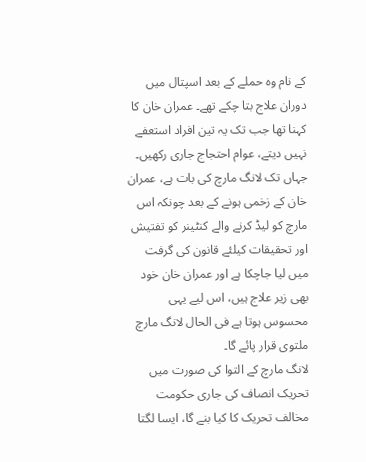کے نام وہ حملے کے بعد اسپتال میں دوران علاج بتا چکے تھے۔ عمران خان کا کہنا تھا جب تک یہ تین افراد استعفے نہیں دیتے، عوام احتجاج جاری رکھیں۔ جہاں تک لانگ مارچ کی بات ہے، عمران خان کے زخمی ہونے کے بعد چونکہ اس مارچ کو لیڈ کرنے والے کنٹینر کو تفتیش اور تحقیقات کیلئے قانون کی گرفت میں لیا جاچکا ہے اور عمران خان خود بھی زیر علاج ہیں، اس لیے یہی محسوس ہوتا ہے فی الحال لانگ مارچ ملتوی قرار پائے گا۔
لانگ مارچ کے التوا کی صورت میں تحریک انصاف کی جاری حکومت مخالف تحریک کا کیا بنے گا، ایسا لگتا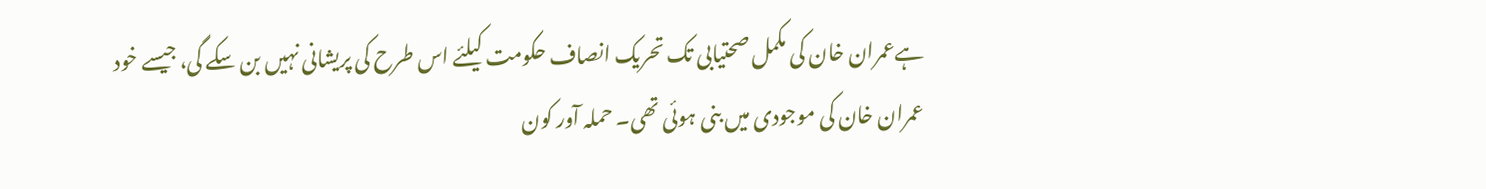ہےعمران خان کی مکمل صحتیابی تک تحریک انصاف حکومت کیلئے اس طرح کی پریشانی نہیں بن سکے گی، جیسے خود عمران خان کی موجودی میں بنی ہوئی تھی۔ حملہ آور کون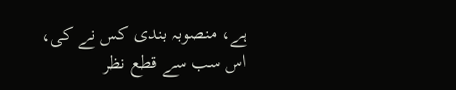ہے، منصوبہ بندی کس نے کی، اس سب سے قطع نظر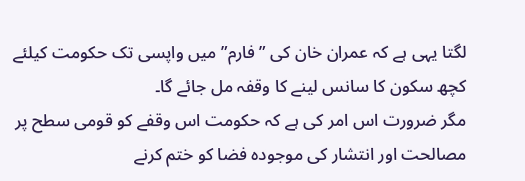لگتا یہی ہے کہ عمران خان کی ”فارم” میں واپسی تک حکومت کیلئے کچھ سکون کا سانس لینے کا وقفہ مل جائے گا۔
مگر ضرورت اس امر کی ہے کہ حکومت اس وقفے کو قومی سطح پر مصالحت اور انتشار کی موجودہ فضا کو ختم کرنے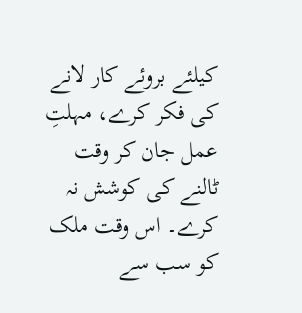کیلئے بروئے کار لانے کی فکر کرے، مہلتِ عمل جان کر وقت ٹالنے کی کوشش نہ کرے۔ اس وقت ملک کو سب سے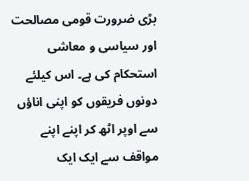بڑی ضرورت قومی مصالحت اور سیاسی و معاشی استحکام کی ہے۔ اس کیلئے دونوں فریقوں کو اپنی اناؤں سے اوپر اٹھ کر اپنے اپنے مواقف سے ایک ایک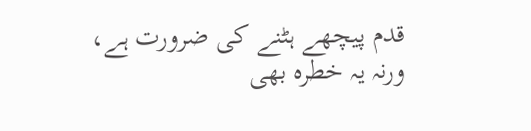قدم پیچھے ہٹنے کی ضرورت ہے، ورنہ یہ خطرہ بھی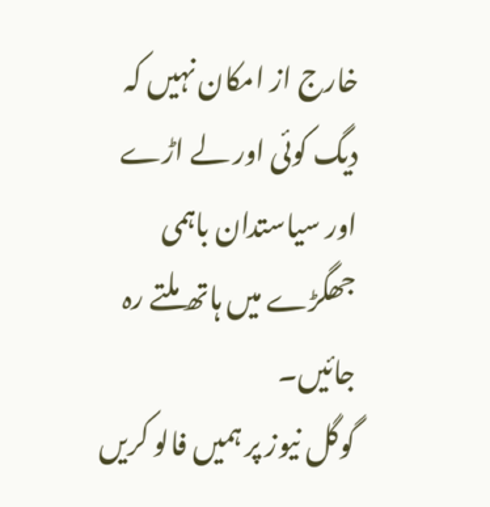خارج از امکان نہیں کہ دیگ کوئی اور لے اڑے اور سیاستدان باہمی جھگڑے میں ہاتھ ملتے رہ جائیں۔
گوگل نیوز پر ہمیں فالو کریں